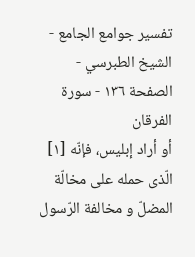تفسير جوامع الجامع - الشيخ الطبرسي - الصفحة ١٣٦ - سورة الفرقان
أو أراد إبليس، فإنّه [١] الّذى حمله على مخالّة المضلّ و مخالفة الرّسول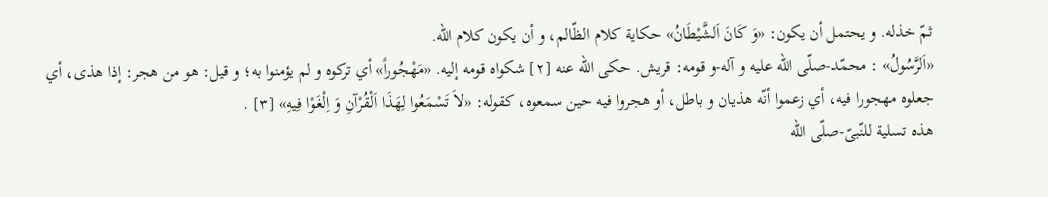ثمّ خذله. و يحتمل أن يكون: «وَ كَانَ اَلشَّيْطَانُ» حكاية كلام الظّالم، و أن يكون كلام اللّه.
«اَلرَّسُولُ» : محمّد-صلّى اللّه عليه و آله-و قومه: قريش. حكى اللّه عنه [٢] شكواه قومه إليه. «مَهْجُوراً» أي تركوه و لم يؤمنوا به؛ و قيل: هو من هجر: إذا هذى، أي جعلوه مهجورا فيه، أي زعموا أنّه هذيان و باطل، أو هجروا فيه حين سمعوه، كقوله: «لاَ تَسْمَعُوا لِهَذَا اَلْقُرْآنِ وَ اِلْغَوْا فِيهِ» [٣] .
هذه تسلية للنّبىّ-صلّى اللّه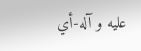عليه و آله-أي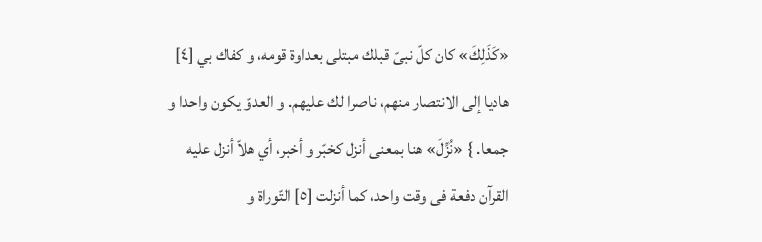«كَذَلِكَ» كان كلّ نبىّ قبلك مبتلى بعداوة قومه، و كفاك بي [٤] هاديا إلى الانتصار منهم، ناصرا لك عليهم. و العدوّ يكون واحدا و جمعا. } «نُزِّلَ» هنا بمعنى أنزل كخبّر و أخبر، أي هلاّ أنزل عليه القرآن دفعة فى وقت واحد، كما أنزلت [٥] التّوراة و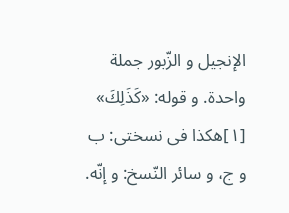الإنجيل و الزّبور جملة واحدة. و قوله: «كَذَلِكَ»
[١]هكذا فى نسختى: ب و ج، و سائر النّسخ: و إنّه.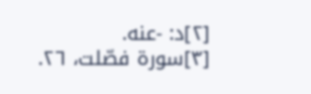[٢]د: -عنه.
[٣]سورة فصّلت، ٢٦.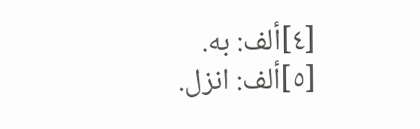[٤]ألف: به.
[٥]ألف: انزل.